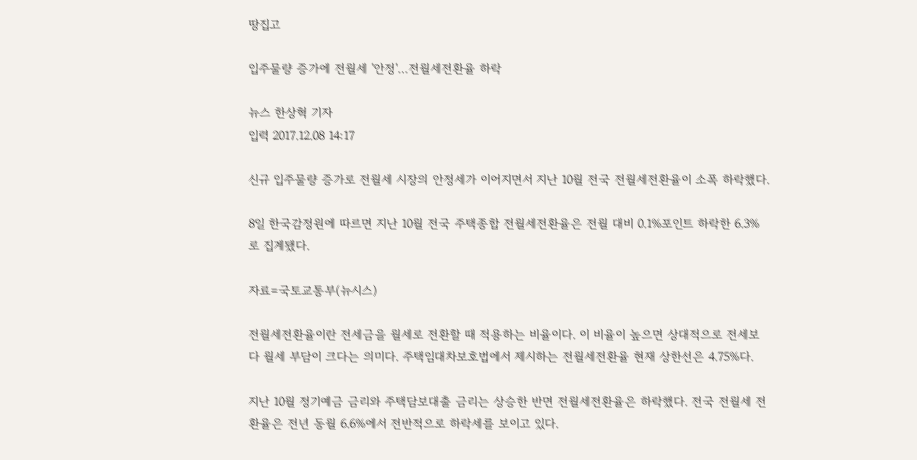땅집고

입주물량 증가에 전월세 '안정'…전월세전환율 하락

뉴스 한상혁 기자
입력 2017.12.08 14:17

신규 입주물량 증가로 전월세 시장의 안정세가 이어지면서 지난 10월 전국 전월세전환율이 소폭 하락했다.

8일 한국감정원에 따르면 지난 10월 전국 주택종합 전월세전환율은 전월 대비 0.1%포인트 하락한 6.3%로 집계됐다.

자료=국토교통부(뉴시스)

전월세전환율이란 전세금을 월세로 전환할 때 적용하는 비율이다. 이 비율이 높으면 상대적으로 전세보다 월세 부담이 크다는 의미다. 주택임대차보호법에서 제시하는 전월세전환율 현재 상한선은 4.75%다.

지난 10월 정기예금 금리와 주택담보대출 금리는 상승한 반면 전월세전환율은 하락했다. 전국 전월세 전환율은 전년 동월 6.6%에서 전반적으로 하락세를 보이고 있다.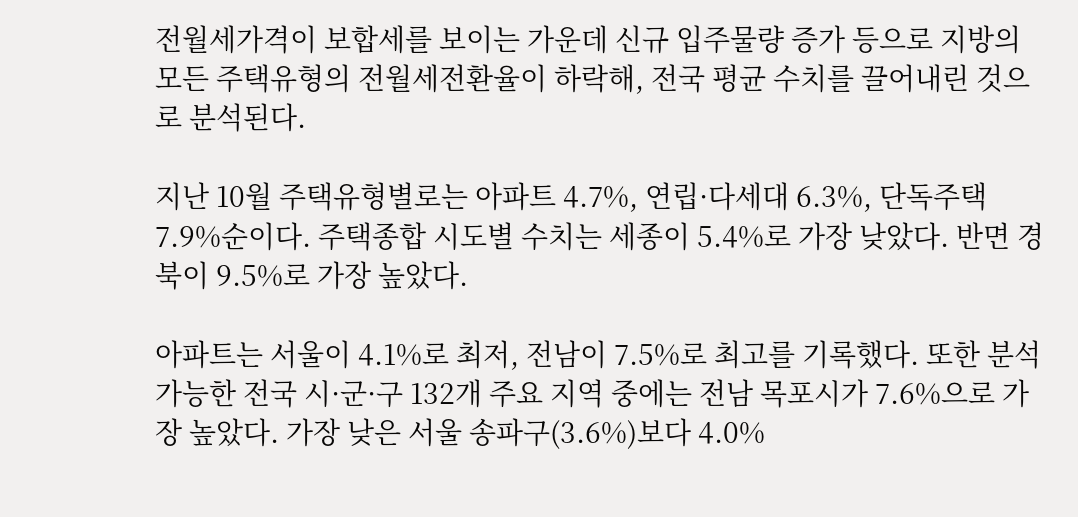전월세가격이 보합세를 보이는 가운데 신규 입주물량 증가 등으로 지방의 모든 주택유형의 전월세전환율이 하락해, 전국 평균 수치를 끌어내린 것으로 분석된다.

지난 10월 주택유형별로는 아파트 4.7%, 연립·다세대 6.3%, 단독주택 7.9%순이다. 주택종합 시도별 수치는 세종이 5.4%로 가장 낮았다. 반면 경북이 9.5%로 가장 높았다.

아파트는 서울이 4.1%로 최저, 전남이 7.5%로 최고를 기록했다. 또한 분석가능한 전국 시·군·구 132개 주요 지역 중에는 전남 목포시가 7.6%으로 가장 높았다. 가장 낮은 서울 송파구(3.6%)보다 4.0%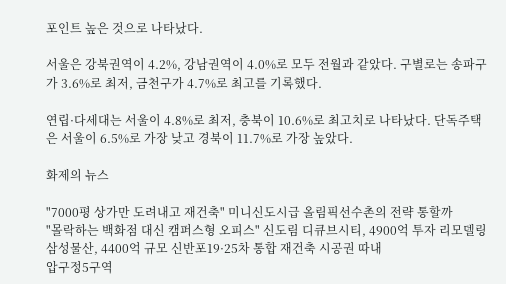포인트 높은 것으로 나타났다.

서울은 강북권역이 4.2%, 강남권역이 4.0%로 모두 전월과 같았다. 구별로는 송파구가 3.6%로 최저, 금천구가 4.7%로 최고를 기록했다.

연립·다세대는 서울이 4.8%로 최저, 충북이 10.6%로 최고치로 나타났다. 단독주택은 서울이 6.5%로 가장 낮고 경북이 11.7%로 가장 높았다.

화제의 뉴스

"7000평 상가만 도려내고 재건축" 미니신도시급 올림픽선수촌의 전략 통할까
"몰락하는 백화점 대신 캠퍼스형 오피스" 신도림 디큐브시티, 4900억 투자 리모델링
삼성물산, 4400억 규모 신반포19·25차 통합 재건축 시공권 따내
압구정5구역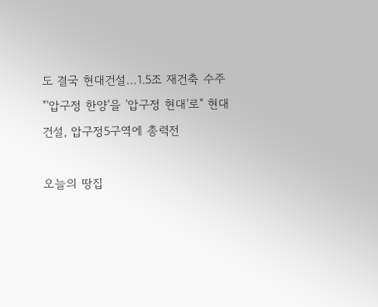도 결국 현대건설…1.5조 재건축 수주
"'압구정 한양'을 '압구정 현대'로" 현대건설, 압구정5구역에 총력전

오늘의 땅집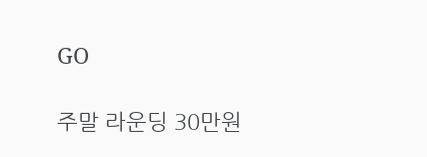GO

주말 라운딩 30만원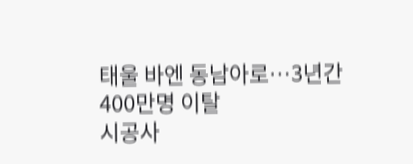태울 바엔 동남아로…3년간 400만명 이탈
시공사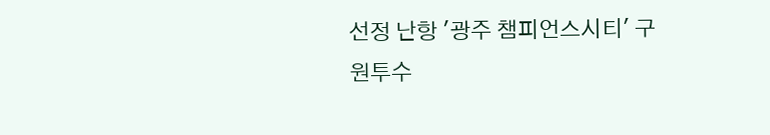선정 난항 '광주 챔피언스시티' 구원투수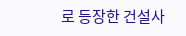로 등장한 건설사